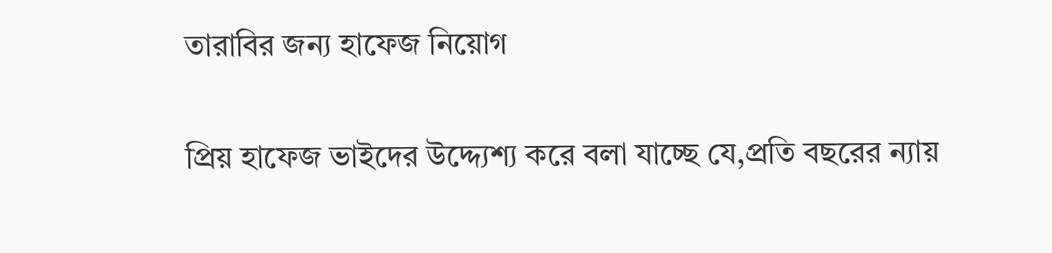তারাবির জন্য হাফেজ নিয়োগ

প্রিয় হাফেজ ভাইদের উদ্দ্যেশ্য করে বলা যাচ্ছে যে,প্রতি বছরের ন্যায়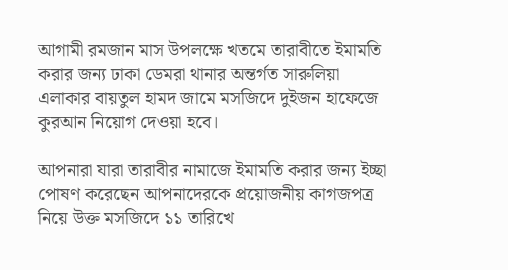আগামী রমজান মাস উপলক্ষে খতমে তারাবীতে ইমামতি করার জন্য ঢাকা ডেমরা থানার অন্তর্গত সারুলিয়া এলাকার বায়তুল হামদ জামে মসজিদে দুইজন হাফেজে কুরআন নিয়োগ দেওয়া হবে।

আপনারা যারা তারাবীর নামাজে ইমামতি করার জন্য ইচ্ছা পোষণ করেছেন আপনাদেরকে প্রয়োজনীয় কাগজপত্র নিয়ে উক্ত মসজিদে ১১ তারিখে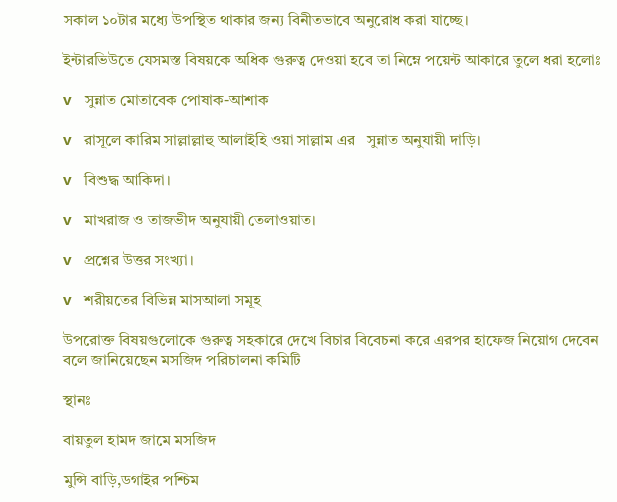সকাল ১০টার মধ্যে উপস্থিত থাকার জন্য বিনীতভাবে অনুরোধ করা যাচ্ছে।

ইন্টারভিউতে যেসমস্ত বিষয়কে অধিক গুরুত্ব দেওয়া হবে তা নিম্নে পয়েন্ট আকারে তুলে ধরা হলোঃ

v   সুন্নাত মোতাবেক পোষাক-আশাক

v   রাসূলে কারিম সাল্লাল্লাহু আলাইহি ওয়া সাল্লাম এর   সুন্নাত অনুযায়ী দাড়ি।

v   বিশুদ্ধ আকিদা।

v   মাখরাজ ও তাজভীদ অনুযায়ী তেলাওয়াত।

v   প্রশ্নের উত্তর সংখ্যা।

v   শরীয়তের বিভিন্ন মাসআলা সমূহ

উপরোক্ত বিষয়গুলোকে গুরুত্ব সহকারে দেখে বিচার বিবেচনা করে এরপর হাফেজ নিয়োগ দেবেন বলে জানিয়েছেন মসজিদ পরিচালনা কমিটি

স্থানঃ

বায়তুল হামদ জামে মসজিদ

মুন্সি বাড়ি,ডগাইর পশ্চিম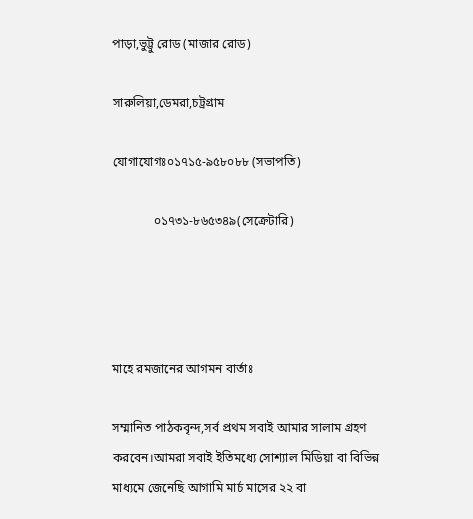পাড়া,ভুট্টু রোড (মাজার রোড)

সারুলিয়া,ডেমরা,চট্রগ্রাম

যোগাযোগঃ০১৭১৫-৯৫৮০৮৮ (সভাপতি)

             ০১৭৩১-৮৬৫৩৪৯(সেক্রেটারি)




মাহে রমজানের আগমন বার্তাঃ

সম্মানিত পাঠকবৃন্দ,সর্ব প্রথম সবাই আমার সালাম গ্রহণ করবেন।আমরা সবাই ইতিমধ্যে সোশ্যাল মিডিয়া বা বিভিন্ন মাধ্যমে জেনেছি আগামি মার্চ মাসের ২২ বা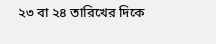২৩ বা ২৪ তারিখের দিকে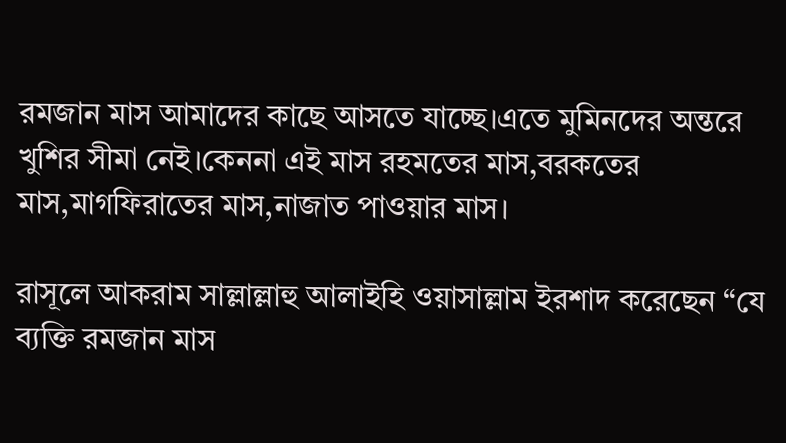রমজান মাস আমাদের কাছে আসতে যাচ্ছে।এতে মুমিনদের অন্তরে খুশির সীমা নেই।কেননা এই মাস রহমতের মাস,বরকতের মাস,মাগফিরাতের মাস,নাজাত পাওয়ার মাস।

রাসূলে আকরাম সাল্লাল্লাহু আলাইহি ওয়াসাল্লাম ইরশাদ করেছেন “যে ব্যক্তি রমজান মাস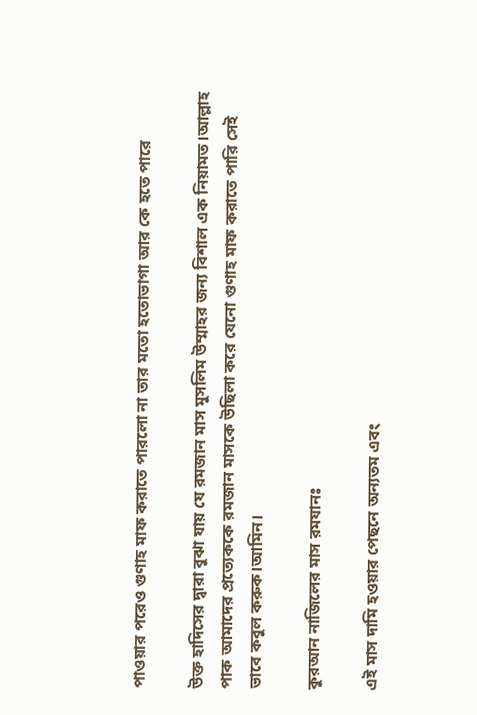পাওয়ার পরেও গুণাহ মাফ করাতে পারলো না তার মতো হতোভাগা আর কে হতে পারে

উক্ত হাদিসের দ্বারা বুঝা যায় যে রমজান মাস মুসলিম উম্মাহর জন্য বিশাল এক নিয়ামত।আল্লাহ পাক আমাদের প্রত্যেককে রমজান মাসকে উছিলা করে যেনো গুণাহ মাফ করাতে পারি সেই ভাবে কবুল করুক।আমিন।

কুরআন নাজিলের মাস রমযানঃ

এই মাস দামি হওয়ার পেছনে অন্যতম এবং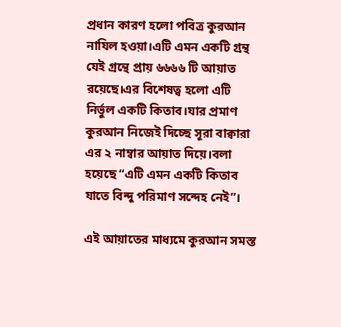প্রধান কারণ হলো পবিত্র কুরআন নাযিল হওয়া।এটি এমন একটি গ্রন্থ যেই গ্রন্থে প্রায় ৬৬৬৬ টি আয়াত রয়েছে।এর বিশেষত্ব হলো এটি নির্ভুল একটি কিতাব।যার প্রমাণ কুরআন নিজেই দিচ্ছে সূরা বাক্বারা এর ২ নাম্বার আয়াত দিয়ে।বলা হয়েছে “এটি এমন একটি কিতাব যাতে বিন্দু পরিমাণ সন্দেহ নেই”।

এই আয়াতের মাধ্যমে কুরআন সমস্ত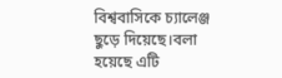বিশ্ববাসিকে চ্যালেঞ্জ ছুড়ে দিয়েছে।বলা হয়েছে এটি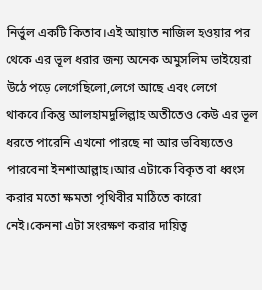নির্ভুল একটি কিতাব।এই আয়াত নাজিল হওয়ার পর থেকে এর ভূল ধরার জন্য অনেক অমুসলিম ভাইয়েরা উঠে পড়ে লেগেছিলো,লেগে আছে এবং লেগে থাকবে।কিন্তু আলহামদুলিল্লাহ অতীতেও কেউ এর ভূল ধরতে পারেনি এখনো পারছে না আর ভবিষ্যতেও পারবেনা ইনশাআল্লাহ।আর এটাকে বিকৃত বা ধ্বংস করার মতো ক্ষমতা পৃথিবীর মাঠিতে কারো নেই।কেননা এটা সংরক্ষণ করার দায়িত্ব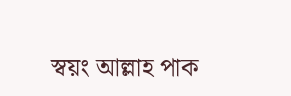স্বয়ং আল্লাহ পাক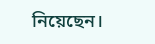নিয়েছেন।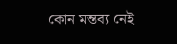কোন মন্তব্য নেই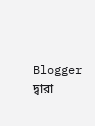Blogger দ্বারা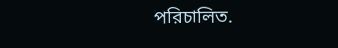পরিচালিত.